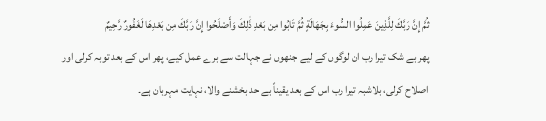ثُمَّ إِنَّ رَبَّكَ لِلَّذِينَ عَمِلُوا السُّوءَ بِجَهَالَةٍ ثُمَّ تَابُوا مِن بَعْدِ ذَٰلِكَ وَأَصْلَحُوا إِنَّ رَبَّكَ مِن بَعْدِهَا لَغَفُورٌ رَّحِيمٌ
پھر بے شک تیرا رب ان لوگوں کے لیے جنھوں نے جہالت سے برے عمل کیے، پھر اس کے بعد توبہ کرلی اور اصلاح کرلی، بلاشبہ تیرا رب اس کے بعد یقیناً بے حد بخشنے والا، نہایت مہربان ہے۔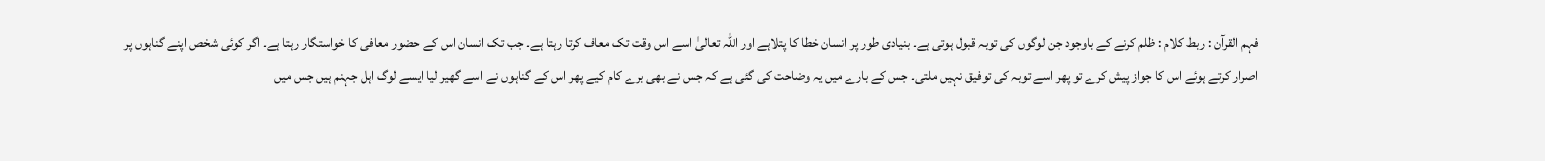فہم القرآن : ربط کلام : ظلم کرنے کے باوجود جن لوگوں کی توبہ قبول ہوتی ہے۔ بنیادی طور پر انسان خطا کا پتلاہے اور اللہ تعالیٰ اسے اس وقت تک معاف کرتا رہتا ہے۔ جب تک انسان اس کے حضور معافی کا خواستگار رہتا ہے۔ اگر کوئی شخص اپنے گناہوں پر اصرار کرتے ہوئے اس کا جواز پیش کرے تو پھر اسے توبہ کی توفیق نہیں ملتی۔ جس کے بارے میں یہ وضاحت کی گئی ہے کہ جس نے بھی برے کام کیے پھر اس کے گناہوں نے اسے گھیر لیا ایسے لوگ اہل جہنم ہیں جس میں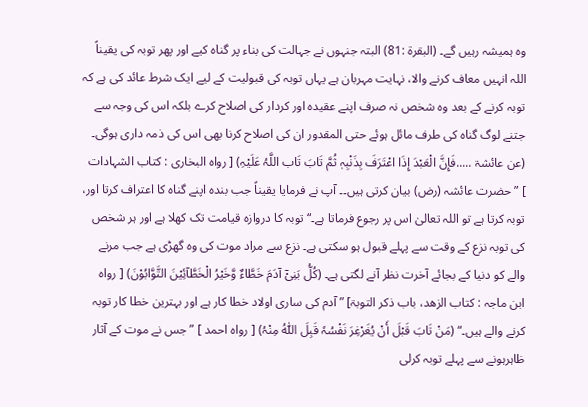وہ ہمیشہ رہیں گے۔ (البقرۃ :81) البتہ جنہوں نے جہالت کی بناء پر گناہ کیے اور پھر توبہ کی یقیناً اللہ انہیں معاف کرنے والا، نہایت مہربان ہے یہاں توبہ کی قبولیت کے لیے ایک شرط عائد کی ہے کہ توبہ کرنے کے بعد وہ شخص نہ صرف اپنے عقیدہ اور کردار کی اصلاح کرے بلکہ اس کی وجہ سے جتنے لوگ گناہ کی طرف مائل ہوئے حتی المقدور ان کی اصلاح کرنا بھی اس کی ذمہ داری ہوگی۔ (عن عائشۃ .....فَإِنَّ الْعَبْدَ إِذَا اعْتَرَفَ بِذَنْبِہٖ ثُمَّ تَابَ تَاب اللَّہُ عَلَیْہِ) [ رواہ البخاری : کتاب الشہادات ] ” حضرت عائشہ (رض) بیان کرتی ہیں۔۔ آپ نے فرمایا یقیناً جب بندہ اپنے گناہ کا اعتراف کرتا اور، توبہ کرتا ہے تو اللہ تعالیٰ اس پر رجوع فرماتا ہے۔“ توبہ کا دروازہ قیامت تک کھلا ہے اور ہر شخص کی توبہ نزع کے وقت سے پہلے قبول ہو سکتی ہے۔ نزع سے مراد موت کی وہ گھڑی ہے جب مرنے والے کو دنیا کے بجائے آخرت نظر آنے لگتی ہے۔ (کُلُّ بَنِیْٓ آدَمَ خَطَّاءٌ وَّخَیْرُ الْخَطَّآئِیْنَ التَّوَّابُوْنَ) [ رواہ ابن ماجہ : کتاب الزھد، باب ذکر التوبۃ] ” آدم کی ساری اولاد خطا کار ہے اور بہترین خطا کار توبہ کرنے والے ہیں۔“ (مَنْ تَابَ قَبْلَ أَنْ یُغَرْغِرَ نَفْسُہٗ قَبِلَ اللّٰہُ مِنْہُ) [ رواہ احمد ] ” جس نے موت کے آثار ظاہرہونے سے پہلے توبہ کرلی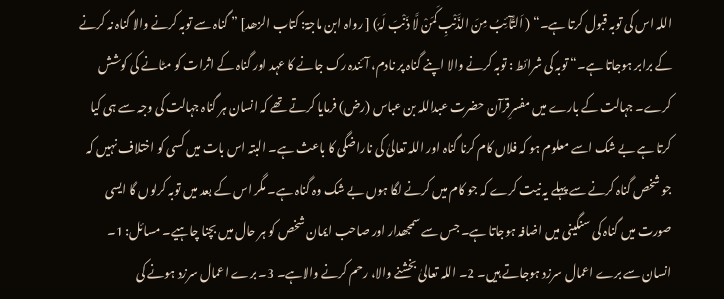اللہ اس کی توبہ قبول کرتا ہے۔“ ( اَلتَّآئِبُ مِنَ الذَّنْبِ کَمَنْ لَّا ذَنْبَ لَہٗ) [ رواہ ابن ماجۃ: کتاب الزھد] ” گناہ سے توبہ کرنے والا گناہ نہ کرنے کے برابر ہوجاتا ہے۔“ توبہ کی شرائط : توبہ کرنے والا اپنے گناہ پر نادم، آئندہ رک جانے کا عہد اور گناہ کے اثرات کو مٹانے کی کوشش کرے۔ جہالت کے بارے میں مفسرِقرآن حضرت عبداللہ بن عباس (رض) فرمایا کرتے تھے کہ انسان ہر گناہ جہالت کی وجہ سے ہی کیا کرتا ہے بے شک اسے معلوم ہو کہ فلاں کام کرنا گناہ اور اللہ تعالیٰ کی ناراضگی کا باعث ہے۔ البتہ اس بات میں کسی کو اختلاف نہیں کہ جو شخص گناہ کرنے سے پہلے یہ نیت کرے کہ جو کام میں کرنے لگا ہوں بے شک وہ گناہ ہے۔ مگر اس کے بعد میں توبہ کرلوں گا ایسی صورت میں گناہ کی سنگینی میں اضافہ ہوجاتا ہے۔ جس سے سمجھدار اور صاحب ایمان شخص کو ہر حال میں بچنا چاہیے۔ مسائل: 1۔ انسان سے برے اعمال سرزد ہوجاتے ہیں۔ 2۔ اللہ تعالیٰ بخشنے والا، رحم کرنے والاہے۔ 3۔ برے اعمال سرزد ہونے کی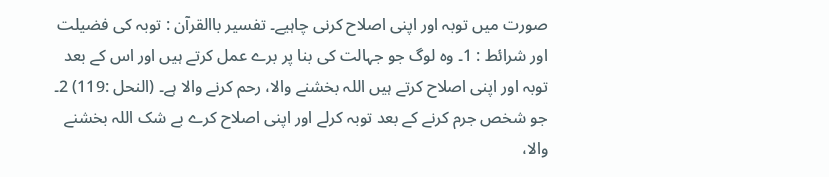صورت میں توبہ اور اپنی اصلاح کرنی چاہیے۔ تفسیر باالقرآن : توبہ کی فضیلت اور شرائط : 1۔ وہ لوگ جو جہالت کی بنا پر برے عمل کرتے ہیں اور اس کے بعد توبہ اور اپنی اصلاح کرتے ہیں اللہ بخشنے والا، رحم کرنے والا ہے۔ (النحل :119) 2۔ جو شخص جرم کرنے کے بعد توبہ کرلے اور اپنی اصلاح کرے بے شک اللہ بخشنے والا،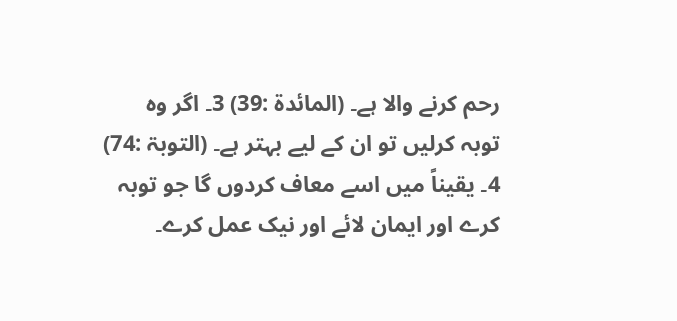رحم کرنے والا ہے۔ (المائدۃ :39) 3۔ اگر وہ توبہ کرلیں تو ان کے لیے بہتر ہے۔ (التوبۃ :74) 4۔ یقیناً میں اسے معاف کردوں گا جو توبہ کرے اور ایمان لائے اور نیک عمل کرے۔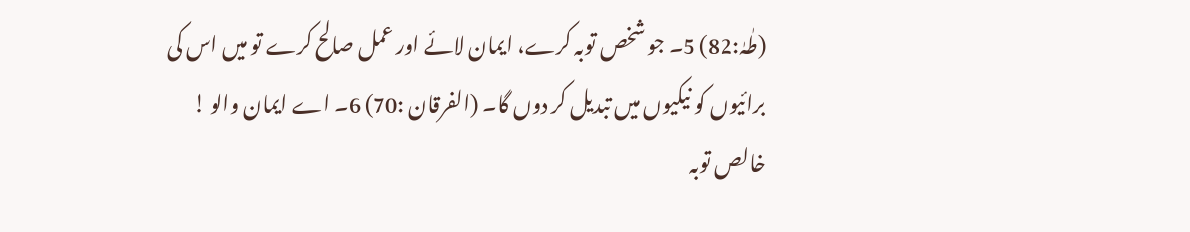(طٰہٰ:82) 5۔ جو شخص توبہ کرے، ایمان لائے اور عمل صالح کرے تو میں اس کی برائیوں کو نیکیوں میں تبدیل کر دوں گا۔ (الفرقان :70) 6۔ اے ایمان والو ! خالص توبہ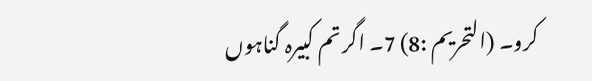کرو۔ (التحریم :8) 7۔ اگر تم کبیرہ گناہوں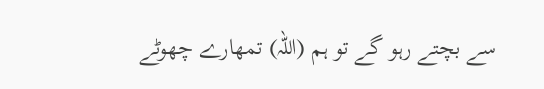سے بچتے رہو گے تو ہم (اللہ) تمھارے چھوٹے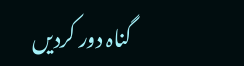گناہ دور کردیں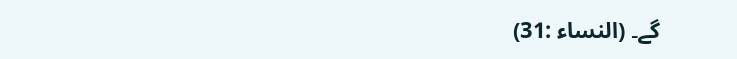گے۔ (النساء :31)